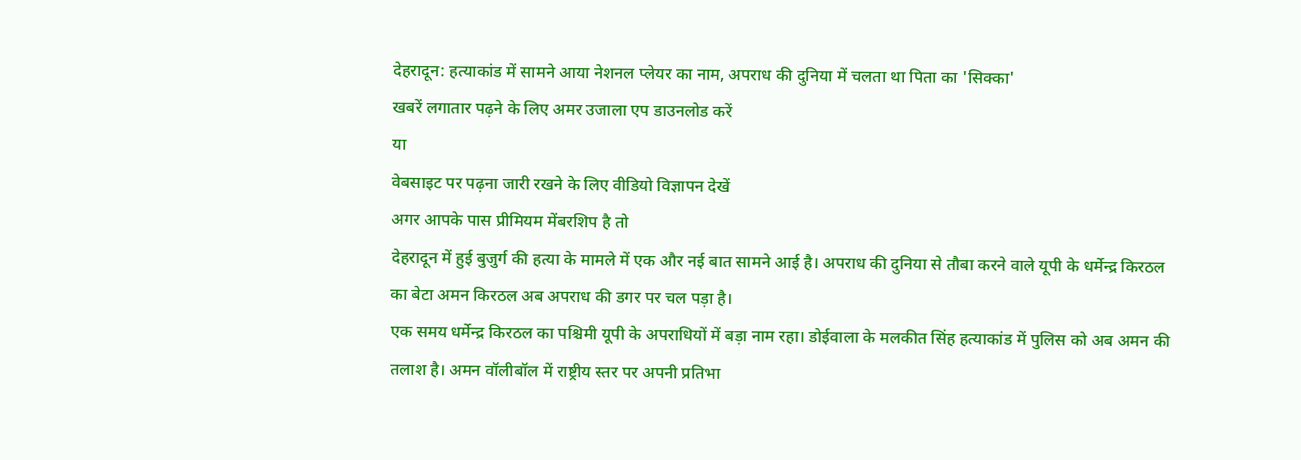देहरादून: हत्याकांड में सामने आया नेशनल प्लेयर का नाम, अपराध की दुनिया में चलता था पिता का 'सिक्का'
खबरें लगातार पढ़ने के लिए अमर उजाला एप डाउनलोड करें
या
वेबसाइट पर पढ़ना जारी रखने के लिए वीडियो विज्ञापन देखें
अगर आपके पास प्रीमियम मेंबरशिप है तो
देहरादून में हुई बुजुर्ग की हत्या के मामले में एक और नई बात सामने आई है। अपराध की दुनिया से तौबा करने वाले यूपी के धर्मेन्द्र किरठल का बेटा अमन किरठल अब अपराध की डगर पर चल पड़ा है।
एक समय धर्मेन्द्र किरठल का पश्चिमी यूपी के अपराधियों में बड़ा नाम रहा। डोईवाला के मलकीत सिंह हत्याकांड में पुलिस को अब अमन की तलाश है। अमन वॉलीबॉल में राष्ट्रीय स्तर पर अपनी प्रतिभा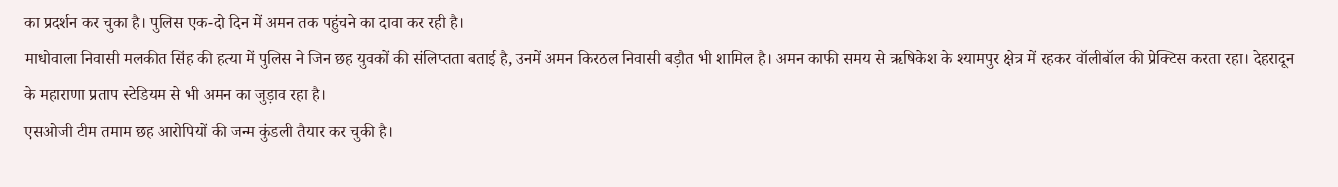का प्रदर्शन कर चुका है। पुलिस एक-दो दिन में अमन तक पहुंचने का दावा कर रही है।
माधोवाला निवासी मलकीत सिंह की हत्या में पुलिस ने जिन छह युवकों की संलिप्तता बताई है, उनमें अमन किरठल निवासी बड़ौत भी शामिल है। अमन काफी समय से ऋषिकेश के श्यामपुर क्षेत्र में रहकर वॉलीबॉल की प्रेक्टिस करता रहा। देहरादून के महाराणा प्रताप स्टेडियम से भी अमन का जुड़ाव रहा है।
एसओजी टीम तमाम छह आरोपियों की जन्म कुंडली तैयार कर चुकी है।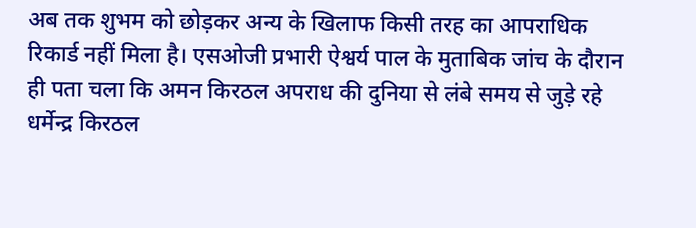अब तक शुभम को छोड़कर अन्य के खिलाफ किसी तरह का आपराधिक रिकार्ड नहीं मिला है। एसओजी प्रभारी ऐश्वर्य पाल के मुताबिक जांच के दौरान ही पता चला कि अमन किरठल अपराध की दुनिया से लंबे समय से जुड़े रहे धर्मेन्द्र किरठल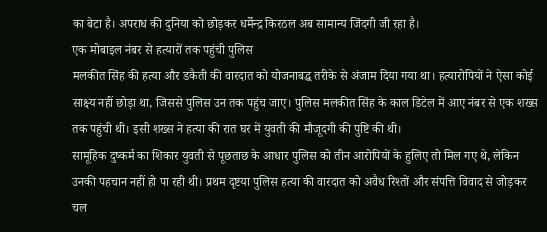का बेटा है। अपराध की दुनिया को छोड़कर धर्मेन्द्र किरठल अब सामान्य जिंदगी जी रहा है।
एक मोबाइल नंबर से हत्यारों तक पहुंची पुलिस
मलकीत सिंह की हत्या और डकैती की वारदात को योजनाबद्ध तरीके से अंजाम दिया गया था। हत्यारोपियों ने ऐसा कोई साक्ष्य नहीं छोड़ा था, जिससे पुलिस उन तक पहुंच जाए। पुलिस मलकीत सिंह के काल डिटेल में आए नंबर से एक शख्स तक पहुंची थी। इसी शख्स ने हत्या की रात घर में युवती की मौजूदगी की पुष्टि की थी।
सामूहिक दुष्कर्म का शिकार युवती से पूछताछ के आधार पुलिस को तीन आरोपियों के हुलिए तो मिल गए थे, लेकिन उनकी पहचान नहीं हो पा रही थी। प्रथम दृष्टया पुलिस हत्या की वारदात को अवैध रिश्तों और संपत्ति विवाद से जोड़कर चल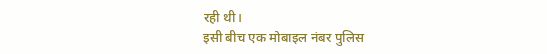रही थी।
इसी बीच एक मोबाइल नंबर पुलिस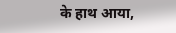के हाथ आया,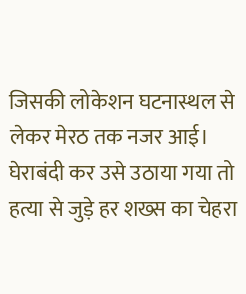जिसकी लोकेशन घटनास्थल से लेकर मेरठ तक नजर आई। घेराबंदी कर उसे उठाया गया तो हत्या से जुड़े हर शख्स का चेहरा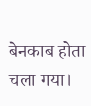बेनकाब होता चला गया।